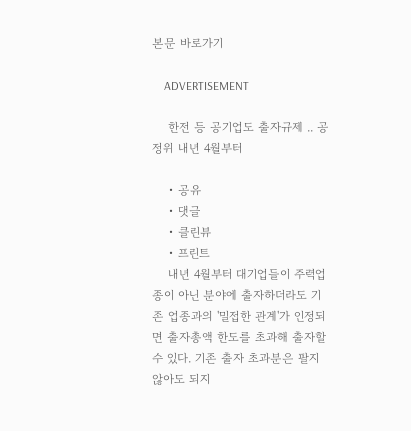본문 바로가기

    ADVERTISEMENT

    한전 등 공기업도 출자규제 .. 공정위 내년 4월부터

    • 공유
    • 댓글
    • 클린뷰
    • 프린트
    내년 4월부터 대기업들이 주력업종이 아닌 분야에 출자하더라도 기존 업종과의 '밀접한 관계'가 인정되면 출자총액 한도를 초과해 출자할 수 있다. 기존 출자 초과분은 팔지 않아도 되지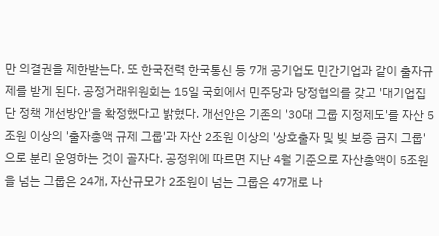만 의결권을 제한받는다. 또 한국전력 한국통신 등 7개 공기업도 민간기업과 같이 출자규제를 받게 된다. 공정거래위원회는 15일 국회에서 민주당과 당정협의를 갖고 '대기업집단 정책 개선방안'을 확정했다고 밝혔다. 개선안은 기존의 '30대 그룹 지정제도'를 자산 5조원 이상의 '출자총액 규제 그룹'과 자산 2조원 이상의 '상호출자 및 빚 보증 금지 그룹'으로 분리 운영하는 것이 골자다. 공정위에 따르면 지난 4월 기준으로 자산총액이 5조원을 넘는 그룹은 24개, 자산규모가 2조원이 넘는 그룹은 47개로 나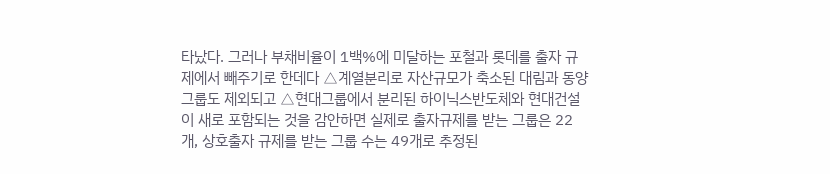타났다. 그러나 부채비율이 1백%에 미달하는 포철과 롯데를 출자 규제에서 빼주기로 한데다 △계열분리로 자산규모가 축소된 대림과 동양그룹도 제외되고 △현대그룹에서 분리된 하이닉스반도체와 현대건설이 새로 포함되는 것을 감안하면 실제로 출자규제를 받는 그룹은 22개, 상호출자 규제를 받는 그룹 수는 49개로 추정된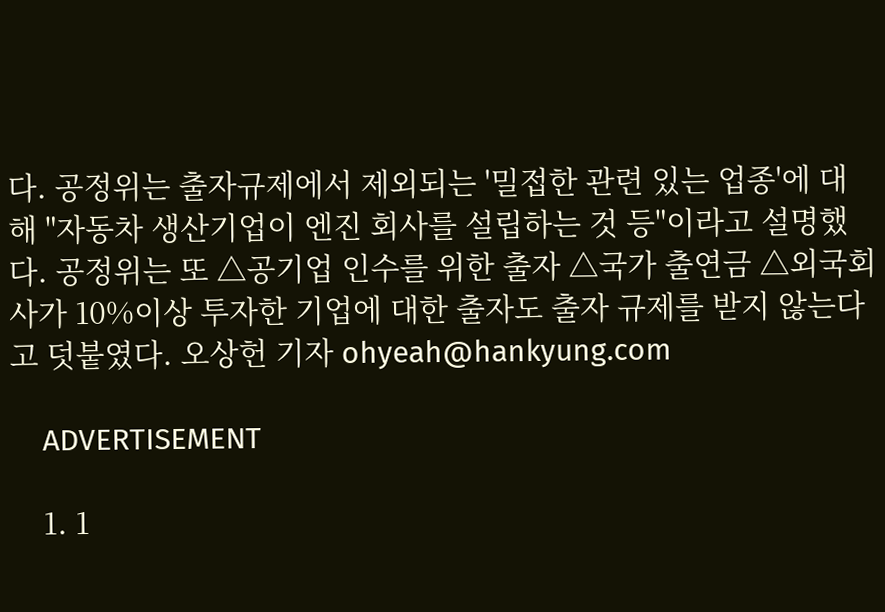다. 공정위는 출자규제에서 제외되는 '밀접한 관련 있는 업종'에 대해 "자동차 생산기업이 엔진 회사를 설립하는 것 등"이라고 설명했다. 공정위는 또 △공기업 인수를 위한 출자 △국가 출연금 △외국회사가 10%이상 투자한 기업에 대한 출자도 출자 규제를 받지 않는다고 덧붙였다. 오상헌 기자 ohyeah@hankyung.com

    ADVERTISEMENT

    1. 1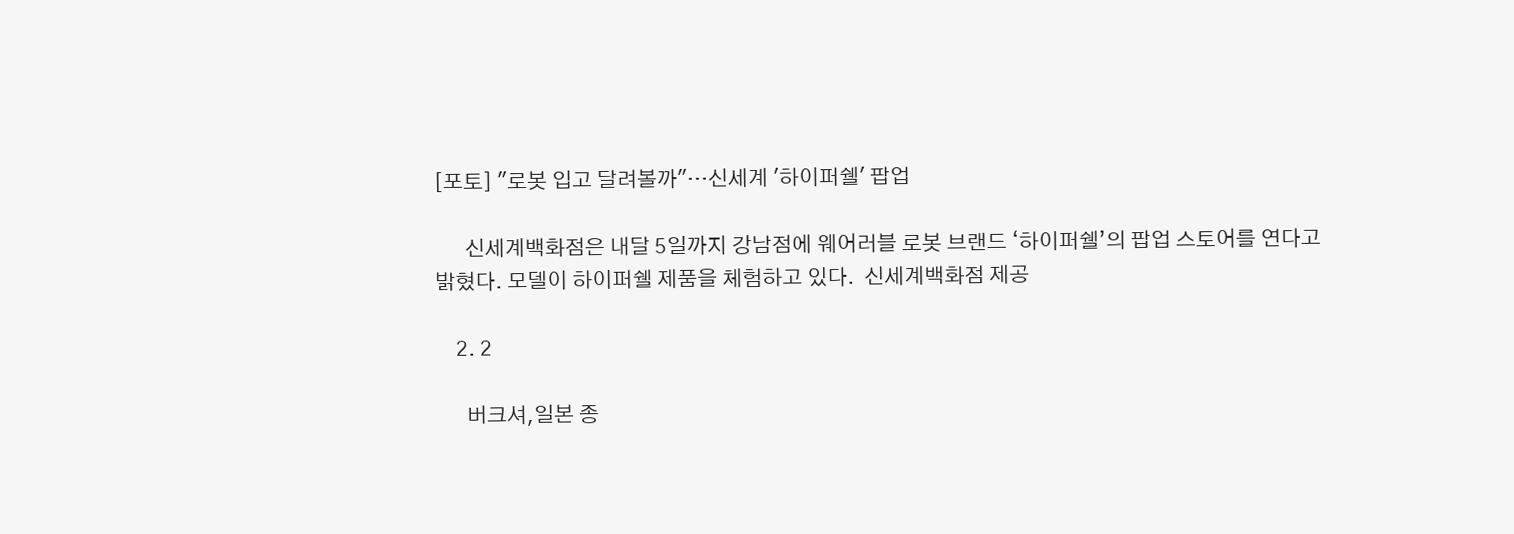[포토] "로봇 입고 달려볼까"…신세계 '하이퍼쉘' 팝업

      신세계백화점은 내달 5일까지 강남점에 웨어러블 로봇 브랜드 ‘하이퍼쉘’의 팝업 스토어를 연다고 밝혔다. 모델이 하이퍼쉘 제품을 체험하고 있다.  신세계백화점 제공

    2. 2

      버크셔,일본 종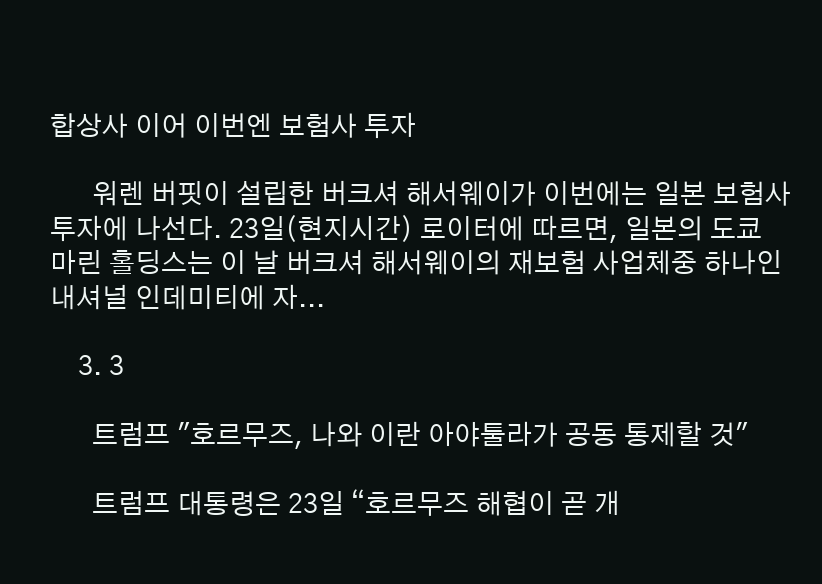합상사 이어 이번엔 보험사 투자

      워렌 버핏이 설립한 버크셔 해서웨이가 이번에는 일본 보험사 투자에 나선다. 23일(현지시간) 로이터에 따르면, 일본의 도쿄 마린 홀딩스는 이 날 버크셔 해서웨이의 재보험 사업체중 하나인 내셔널 인데미티에 자...

    3. 3

      트럼프 "호르무즈, 나와 이란 아야툴라가 공동 통제할 것"

      트럼프 대통령은 23일 “호르무즈 해협이 곧 개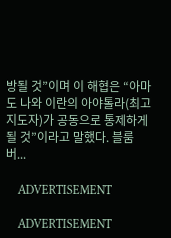방될 것”이며 이 해협은 “아마도 나와 이란의 아야톨라(최고지도자)가 공동으로 통제하게 될 것”이라고 말했다. 블룸버...

    ADVERTISEMENT

    ADVERTISEMENT